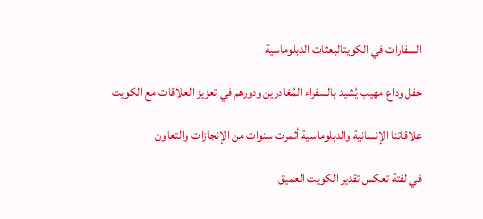السفارات في الكويتالبعثات الدبلوماسية

حفل وداع مهيب يُشيد بالسفراء المُغادرين ودورهم في تعزيز العلاقات مع الكويت

علاقاتنا الإنسانية والدبلوماسية أثمرت سنوات من الإنجازات والتعاون

في لفتة تعكس تقدير الكويت العميق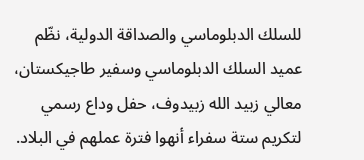للسلك الدبلوماسي والصداقة الدولية، نظّم عميد السلك الدبلوماسي وسفير طاجيكستان، معالي زبيد الله زبيدوف، حفل وداع رسمي لتكريم ستة سفراء أنهوا فترة عملهم في البلاد.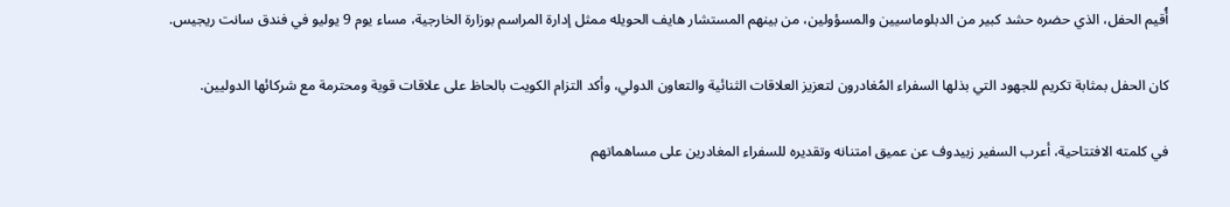أُقيم الحفل، الذي حضره حشد كبير من الدبلوماسيين والمسؤولين، من بينهم المستشار هايف الحويله ممثل إدارة المراسم بوزارة الخارجية، مساء يوم 9 يوليو في فندق سانت ريجيس.

كان الحفل بمثابة تكريم للجهود التي بذلها السفراء المُغادرون لتعزيز العلاقات الثنائية والتعاون الدولي، وأكد التزام الكويت بالحاظ على علاقات قوية ومحترمة مع شركائها الدوليين.

في كلمته الافتتاحية، أعرب السفير زبيدوف عن عميق امتنانه وتقديره للسفراء المغادرين على مساهماتهم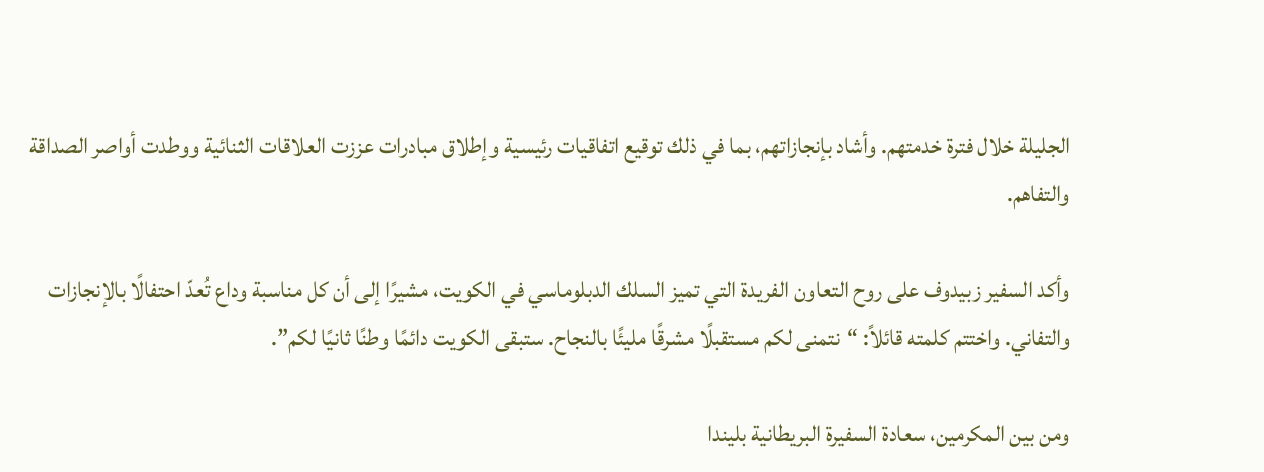الجليلة خلال فترة خدمتهم. وأشاد بإنجازاتهم، بما في ذلك توقيع اتفاقيات رئيسية وإطلاق مبادرات عززت العلاقات الثنائية ووطدت أواصر الصداقة والتفاهم.

وأكد السفير زبيدوف على روح التعاون الفريدة التي تميز السلك الدبلوماسي في الكويت، مشيرًا إلى أن كل مناسبة وداع تُعدّ احتفالًا بالإنجازات والتفاني. واختتم كلمته قائلاً: “نتمنى لكم مستقبلًا مشرقًا مليئًا بالنجاح. ستبقى الكويت دائمًا وطنًا ثانيًا لكم”.

ومن بين المكرمين، سعادة السفيرة البريطانية بليندا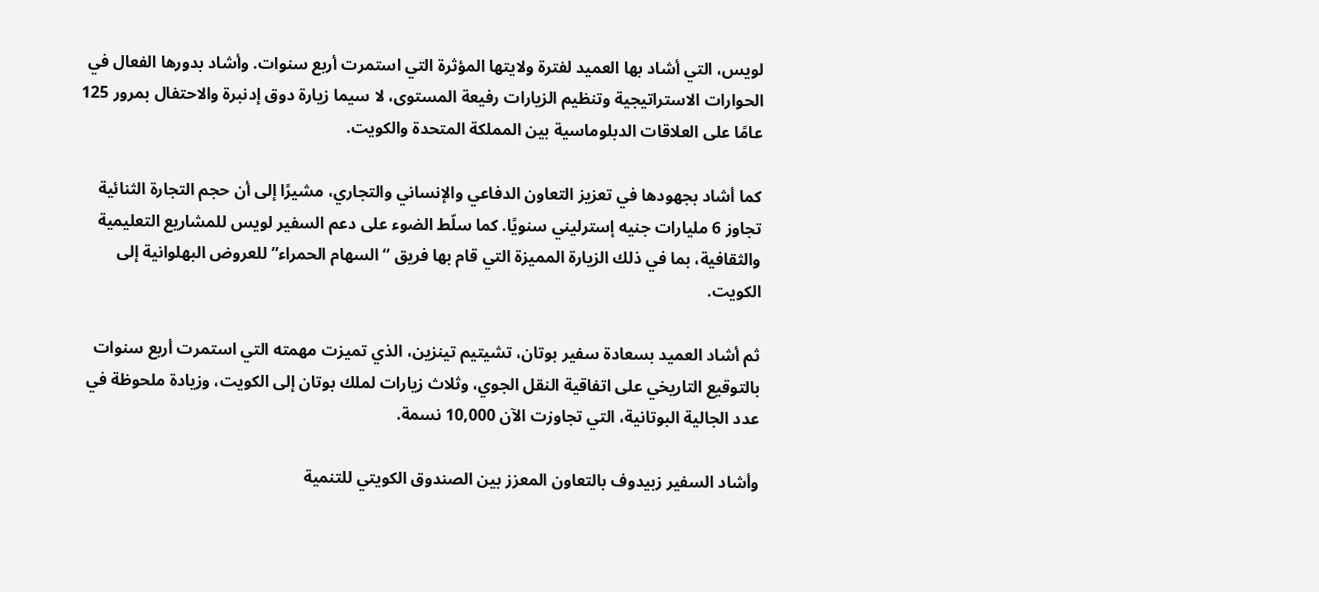لويس، التي أشاد بها العميد لفترة ولايتها المؤثرة التي استمرت أربع سنوات. وأشاد بدورها الفعال في الحوارات الاستراتيجية وتنظيم الزيارات رفيعة المستوى، لا سيما زيارة دوق إدنبرة والاحتفال بمرور 125 عامًا على العلاقات الدبلوماسية بين المملكة المتحدة والكويت.

كما أشاد بجهودها في تعزيز التعاون الدفاعي والإنساني والتجاري، مشيرًا إلى أن حجم التجارة الثنائية تجاوز 6 مليارات جنيه إسترليني سنويًا. كما سلّط الضوء على دعم السفير لويس للمشاريع التعليمية والثقافية، بما في ذلك الزيارة المميزة التي قام بها فريق “السهام الحمراء” للعروض البهلوانية إلى الكويت.

ثم أشاد العميد بسعادة سفير بوتان، تشيتيم تينزين، الذي تميزت مهمته التي استمرت أربع سنوات بالتوقيع التاريخي على اتفاقية النقل الجوي، وثلاث زيارات لملك بوتان إلى الكويت، وزيادة ملحوظة في عدد الجالية البوتانية، التي تجاوزت الآن 10,000 نسمة.

وأشاد السفير زبيدوف بالتعاون المعزز بين الصندوق الكويتي للتنمية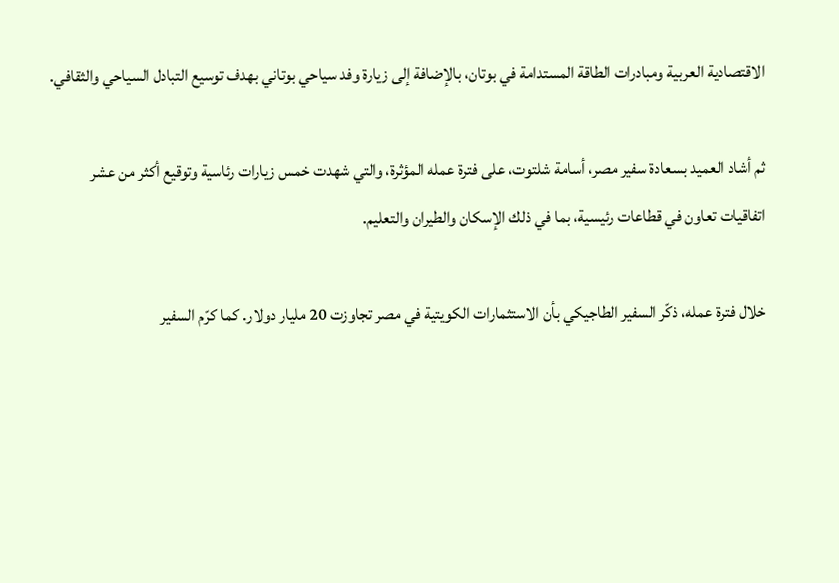الاقتصادية العربية ومبادرات الطاقة المستدامة في بوتان، بالإضافة إلى زيارة وفد سياحي بوتاني بهدف توسيع التبادل السياحي والثقافي.

ثم أشاد العميد بسعادة سفير مصر، أسامة شلتوت، على فترة عمله المؤثرة، والتي شهدت خمس زيارات رئاسية وتوقيع أكثر من عشر اتفاقيات تعاون في قطاعات رئيسية، بما في ذلك الإسكان والطيران والتعليم.

خلال فترة عمله، ذكّر السفير الطاجيكي بأن الاستثمارات الكويتية في مصر تجاوزت 20 مليار دولار. كما كرّم السفير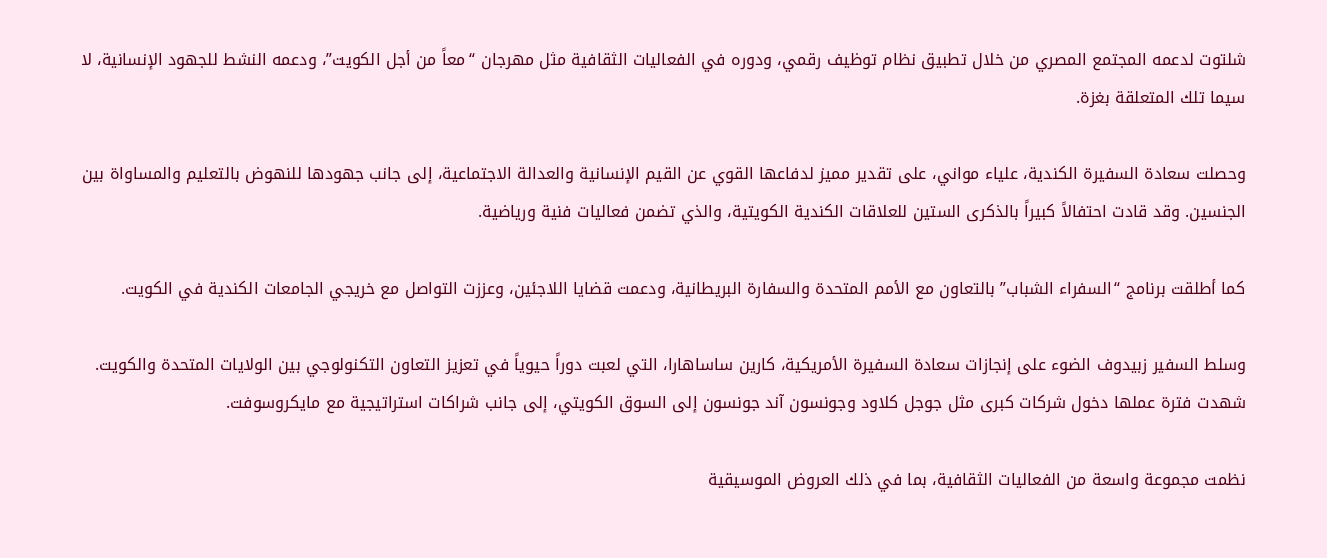شلتوت لدعمه المجتمع المصري من خلال تطبيق نظام توظيف رقمي، ودوره في الفعاليات الثقافية مثل مهرجان “معاً من أجل الكويت”، ودعمه النشط للجهود الإنسانية، لا سيما تلك المتعلقة بغزة.

وحصلت سعادة السفيرة الكندية، علياء مواني، على تقدير مميز لدفاعها القوي عن القيم الإنسانية والعدالة الاجتماعية، إلى جانب جهودها للنهوض بالتعليم والمساواة بين الجنسين. وقد قادت احتفالاً كبيراً بالذكرى الستين للعلاقات الكندية الكويتية، والذي تضمن فعاليات فنية ورياضية.

كما أطلقت برنامج “السفراء الشباب” بالتعاون مع الأمم المتحدة والسفارة البريطانية، ودعمت قضايا اللاجئين، وعززت التواصل مع خريجي الجامعات الكندية في الكويت.

وسلط السفير زبيدوف الضوء على إنجازات سعادة السفيرة الأمريكية، كارين ساساهارا، التي لعبت دوراً حيوياً في تعزيز التعاون التكنولوجي بين الولايات المتحدة والكويت. شهدت فترة عملها دخول شركات كبرى مثل جوجل كلاود وجونسون آند جونسون إلى السوق الكويتي، إلى جانب شراكات استراتيجية مع مايكروسوفت.

نظمت مجموعة واسعة من الفعاليات الثقافية، بما في ذلك العروض الموسيقية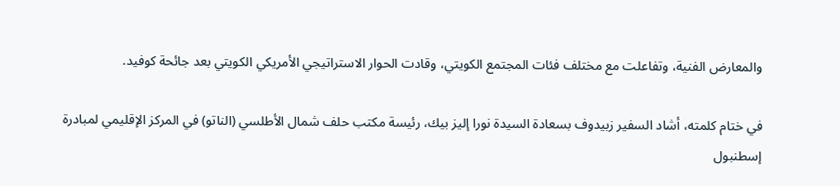والمعارض الفنية، وتفاعلت مع مختلف فئات المجتمع الكويتي، وقادت الحوار الاستراتيجي الأمريكي الكويتي بعد جائحة كوفيد.

في ختام كلمته، أشاد السفير زبيدوف بسعادة السيدة نورا إليز بيك، رئيسة مكتب حلف شمال الأطلسي (الناتو) في المركز الإقليمي لمبادرة إسطنبول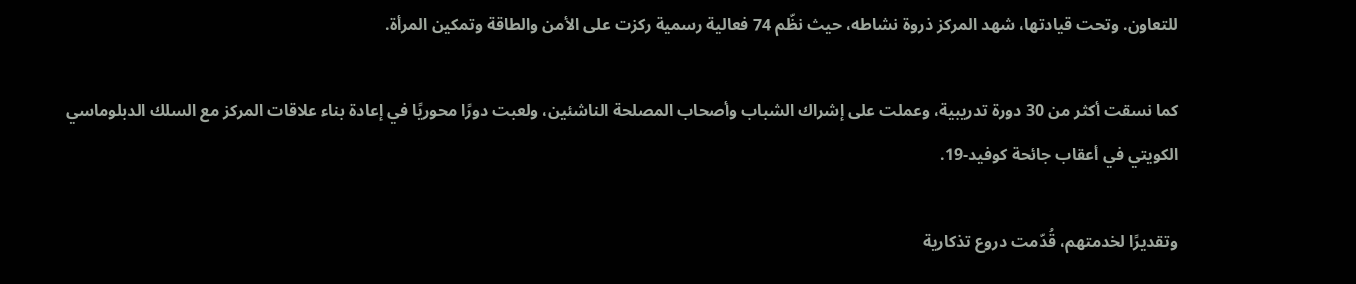للتعاون. وتحت قيادتها، شهد المركز ذروة نشاطه، حيث نظّم 74 فعالية رسمية ركزت على الأمن والطاقة وتمكين المرأة.

كما نسقت أكثر من 30 دورة تدريبية، وعملت على إشراك الشباب وأصحاب المصلحة الناشئين، ولعبت دورًا محوريًا في إعادة بناء علاقات المركز مع السلك الدبلوماسي الكويتي في أعقاب جائحة كوفيد-19.

وتقديرًا لخدمتهم، قُدّمت دروع تذكارية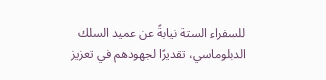للسفراء الستة نيابةً عن عميد السلك الدبلوماسي، تقديرًا لجهودهم في تعزيز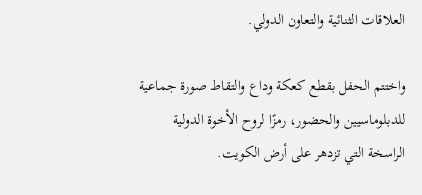العلاقات الثنائية والتعاون الدولي.

واختتم الحفل بقطع كعكة وداع والتقاط صورة جماعية للدبلوماسيين والحضور، رمزًا لروح الأخوة الدولية الراسخة التي تزدهر على أرض الكويت.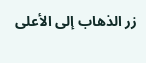زر الذهاب إلى الأعلى